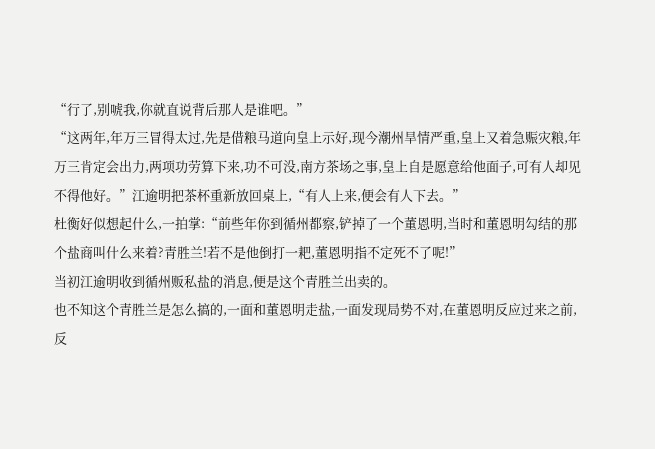“行了,别唬我,你就直说背后那人是谁吧。”
“这两年,年万三冒得太过,先是借粮马道向皇上示好,现今潮州旱情严重,皇上又着急赈灾粮,年万三肯定会出力,两项功劳算下来,功不可没,南方茶场之事,皇上自是愿意给他面子,可有人却见不得他好。”江逾明把茶杯重新放回桌上,“有人上来,便会有人下去。”
杜衡好似想起什么,一拍掌:“前些年你到循州都察,铲掉了一个董恩明,当时和董恩明勾结的那个盐商叫什么来着?青胜兰!若不是他倒打一耙,董恩明指不定死不了呢!”
当初江逾明收到循州贩私盐的消息,便是这个青胜兰出卖的。
也不知这个青胜兰是怎么搞的,一面和董恩明走盐,一面发现局势不对,在董恩明反应过来之前,反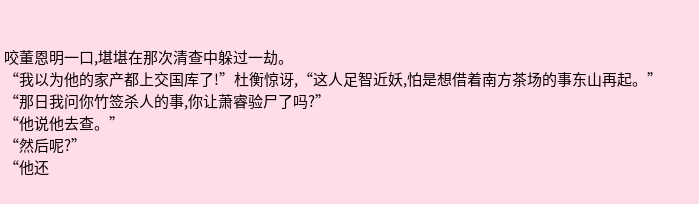咬董恩明一口,堪堪在那次清查中躲过一劫。
“我以为他的家产都上交国库了!”杜衡惊讶,“这人足智近妖,怕是想借着南方茶场的事东山再起。”
“那日我问你竹签杀人的事,你让萧睿验尸了吗?”
“他说他去查。”
“然后呢?”
“他还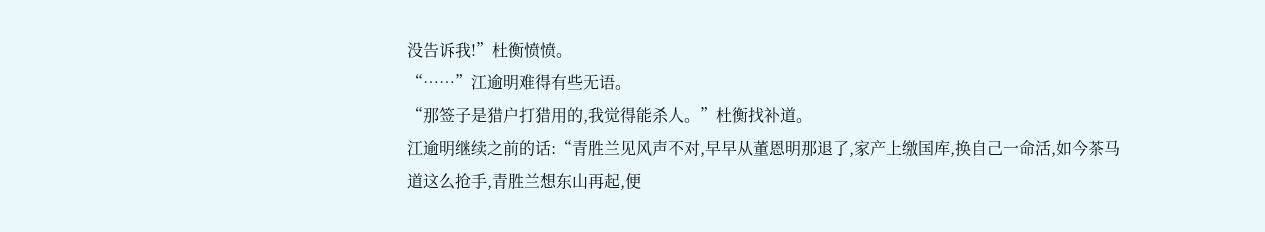没告诉我!”杜衡愤愤。
“……”江逾明难得有些无语。
“那签子是猎户打猎用的,我觉得能杀人。”杜衡找补道。
江逾明继续之前的话:“青胜兰见风声不对,早早从董恩明那退了,家产上缴国库,换自己一命活,如今茶马道这么抢手,青胜兰想东山再起,便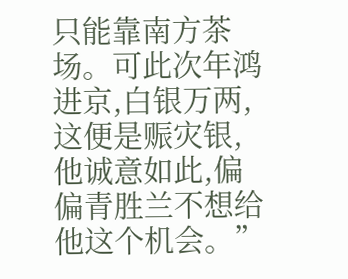只能靠南方茶场。可此次年鸿进京,白银万两,这便是赈灾银,他诚意如此,偏偏青胜兰不想给他这个机会。”